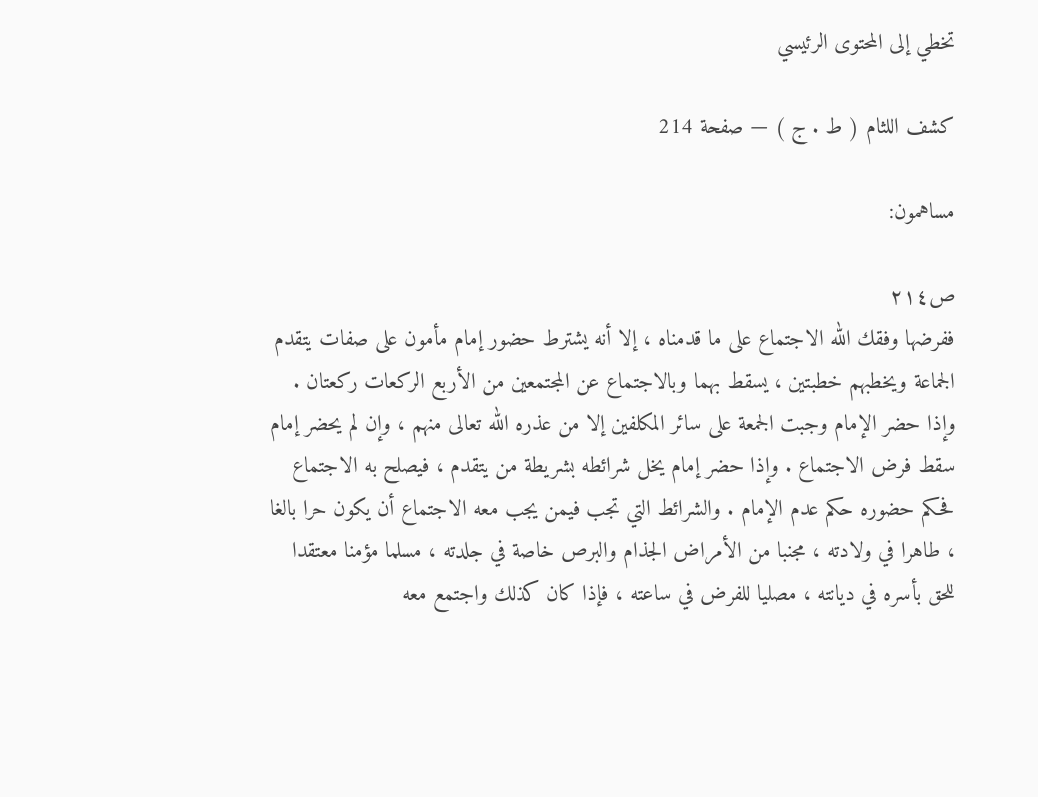تخطي إلى المحتوى الرئيسي

كشف اللثام ( ط . ج ) — صفحة 214

مساهمون:

ص٢١٤
ففرضها وفقك الله الاجتماع على ما قدمناه ، إلا أنه يشترط حضور إمام مأمون على صفات يتقدم الجماعة ويخطبهم خطبتين ، يسقط بهما وبالاجتماع عن المجتمعين من الأربع الركعات ركعتان . وإذا حضر الإمام وجبت الجمعة على سائر المكلفين إلا من عذره الله تعالى منهم ، وإن لم يحضر إمام سقط فرض الاجتماع . وإذا حضر إمام يخل شرائطه بشريطة من يتقدم ، فيصلح به الاجتماع فحكم حضوره حكم عدم الإمام . والشرائط التي تجب فيمن يجب معه الاجتماع أن يكون حرا بالغا ، طاهرا في ولادته ، مجنبا من الأمراض الجذام والبرص خاصة في جلدته ، مسلما مؤمنا معتقدا للحق بأسره في ديانته ، مصليا للفرض في ساعته ، فإذا كان كذلك واجتمع معه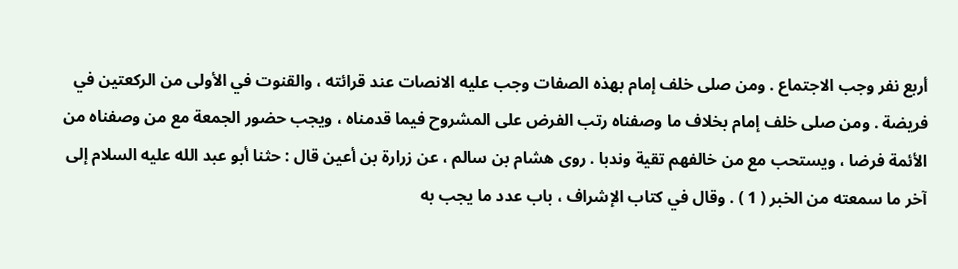أربع نفر وجب الاجتماع . ومن صلى خلف إمام بهذه الصفات وجب عليه الانصات عند قرائته ، والقنوت في الأولى من الركعتين في فريضة . ومن صلى خلف إمام بخلاف ما وصفناه رتب الفرض على المشروح فيما قدمناه ، ويجب حضور الجمعة مع من وصفناه من الأئمة فرضا ، ويستحب مع من خالفهم تقية وندبا . روى هشام بن سالم ، عن زرارة بن أعين قال : حثنا أبو عبد الله عليه السلام إلى آخر ما سمعته من الخبر ( 1 ) . وقال في كتاب الإشراف ، باب عدد ما يجب به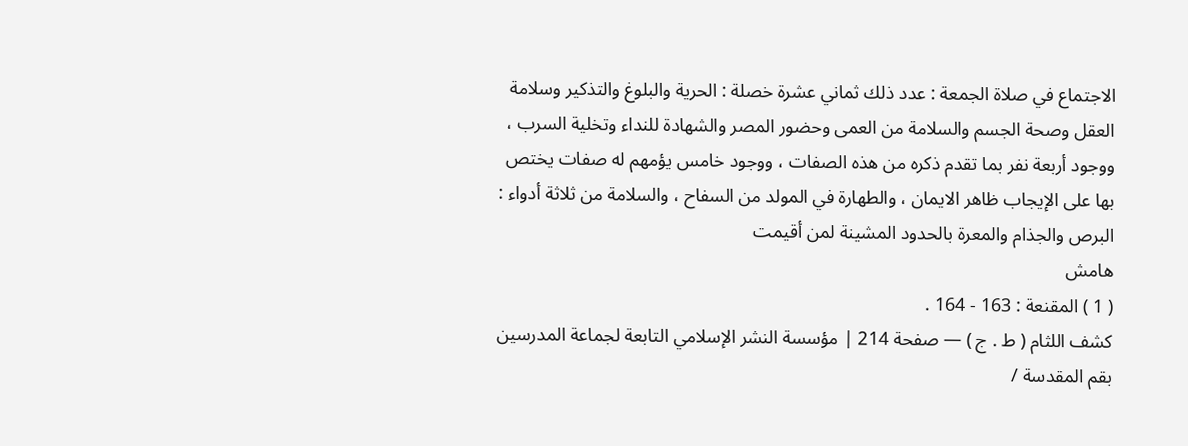الاجتماع في صلاة الجمعة : عدد ذلك ثماني عشرة خصلة : الحرية والبلوغ والتذكير وسلامة العقل وصحة الجسم والسلامة من العمى وحضور المصر والشهادة للنداء وتخلية السرب ، ووجود أربعة نفر بما تقدم ذكره من هذه الصفات ، ووجود خامس يؤمهم له صفات يختص بها على الإيجاب ظاهر الايمان ، والطهارة في المولد من السفاح ، والسلامة من ثلاثة أدواء : البرص والجذام والمعرة بالحدود المشينة لمن أقيمت
هامش
( 1 ) المقنعة : 163 - 164 .
كشف اللثام ( ط . ج ) — صفحة 214 | مؤسسة النشر الإسلامي التابعة لجماعة المدرسين بقم المقدسة /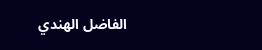الفاضل الهندي